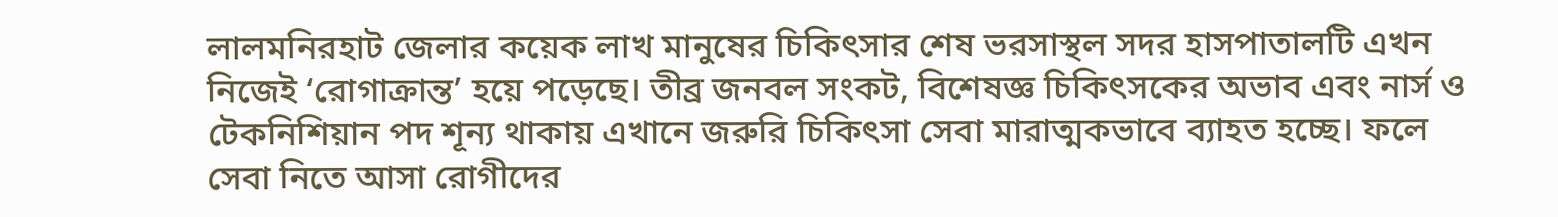লালমনিরহাট জেলার কয়েক লাখ মানুষের চিকিৎসার শেষ ভরসাস্থল সদর হাসপাতালটি এখন নিজেই ‘রোগাক্রান্ত’ হয়ে পড়েছে। তীব্র জনবল সংকট, বিশেষজ্ঞ চিকিৎসকের অভাব এবং নার্স ও টেকনিশিয়ান পদ শূন্য থাকায় এখানে জরুরি চিকিৎসা সেবা মারাত্মকভাবে ব্যাহত হচ্ছে। ফলে সেবা নিতে আসা রোগীদের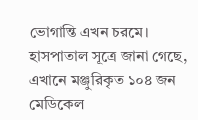ভোগান্তি এখন চরমে।
হাসপাতাল সূত্রে জানা গেছে, এখানে মঞ্জুরিকৃত ১০৪ জন মেডিকেল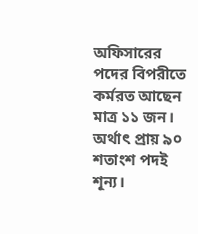অফিসারের পদের বিপরীতে কর্মরত আছেন মাত্র ১১ জন। অর্থাৎ প্রায় ৯০ শতাংশ পদই শূন্য।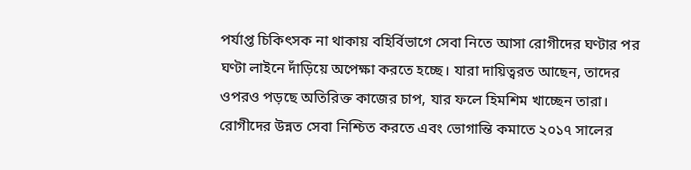পর্যাপ্ত চিকিৎসক না থাকায় বহির্বিভাগে সেবা নিতে আসা রোগীদের ঘণ্টার পর ঘণ্টা লাইনে দাঁড়িয়ে অপেক্ষা করতে হচ্ছে। যারা দায়িত্বরত আছেন, তাদের ওপরও পড়ছে অতিরিক্ত কাজের চাপ, যার ফলে হিমশিম খাচ্ছেন তারা।
রোগীদের উন্নত সেবা নিশ্চিত করতে এবং ভোগান্তি কমাতে ২০১৭ সালের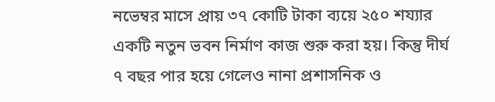নভেম্বর মাসে প্রায় ৩৭ কোটি টাকা ব্যয়ে ২৫০ শয্যার একটি নতুন ভবন নির্মাণ কাজ শুরু করা হয়। কিন্তু দীর্ঘ ৭ বছর পার হয়ে গেলেও নানা প্রশাসনিক ও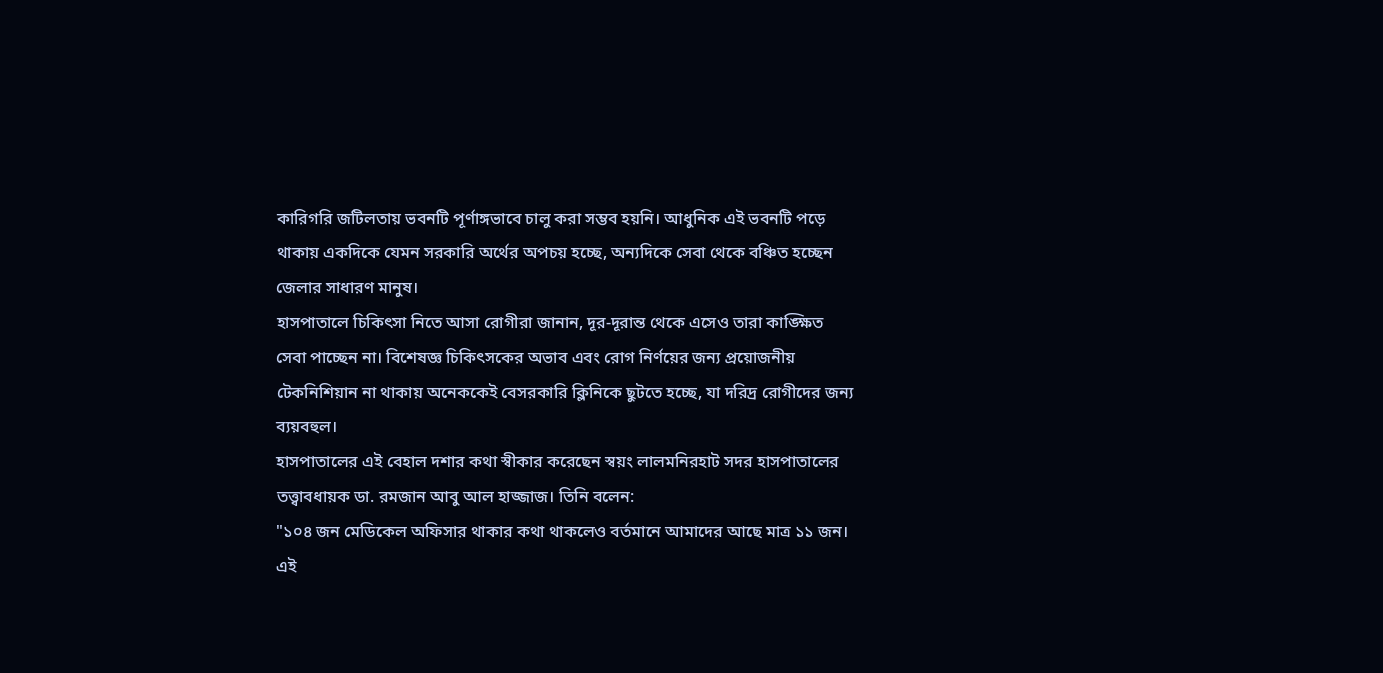কারিগরি জটিলতায় ভবনটি পূর্ণাঙ্গভাবে চালু করা সম্ভব হয়নি। আধুনিক এই ভবনটি পড়ে থাকায় একদিকে যেমন সরকারি অর্থের অপচয় হচ্ছে, অন্যদিকে সেবা থেকে বঞ্চিত হচ্ছেন জেলার সাধারণ মানুষ।
হাসপাতালে চিকিৎসা নিতে আসা রোগীরা জানান, দূর-দূরান্ত থেকে এসেও তারা কাঙ্ক্ষিত সেবা পাচ্ছেন না। বিশেষজ্ঞ চিকিৎসকের অভাব এবং রোগ নির্ণয়ের জন্য প্রয়োজনীয় টেকনিশিয়ান না থাকায় অনেককেই বেসরকারি ক্লিনিকে ছুটতে হচ্ছে, যা দরিদ্র রোগীদের জন্য ব্যয়বহুল।
হাসপাতালের এই বেহাল দশার কথা স্বীকার করেছেন স্বয়ং লালমনিরহাট সদর হাসপাতালের তত্ত্বাবধায়ক ডা. রমজান আবু আল হাজ্জাজ। তিনি বলেন:
"১০৪ জন মেডিকেল অফিসার থাকার কথা থাকলেও বর্তমানে আমাদের আছে মাত্র ১১ জন। এই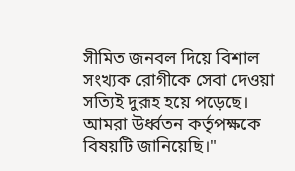সীমিত জনবল দিয়ে বিশাল সংখ্যক রোগীকে সেবা দেওয়া সত্যিই দুরূহ হয়ে পড়েছে। আমরা উর্ধ্বতন কর্তৃপক্ষকে বিষয়টি জানিয়েছি।"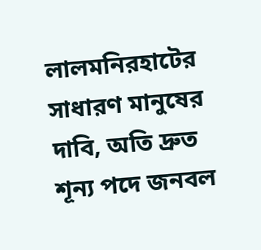লালমনিরহাটের সাধারণ মানুষের দাবি, অতি দ্রুত শূন্য পদে জনবল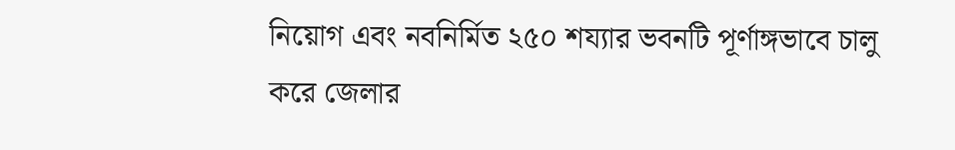নিয়োগ এবং নবনির্মিত ২৫০ শয্যার ভবনটি পূর্ণাঙ্গভাবে চালু করে জেলার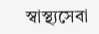স্বাস্থ্যসেবা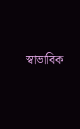স্বাভাবিক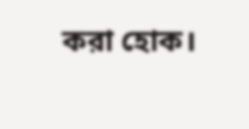করা হোক।